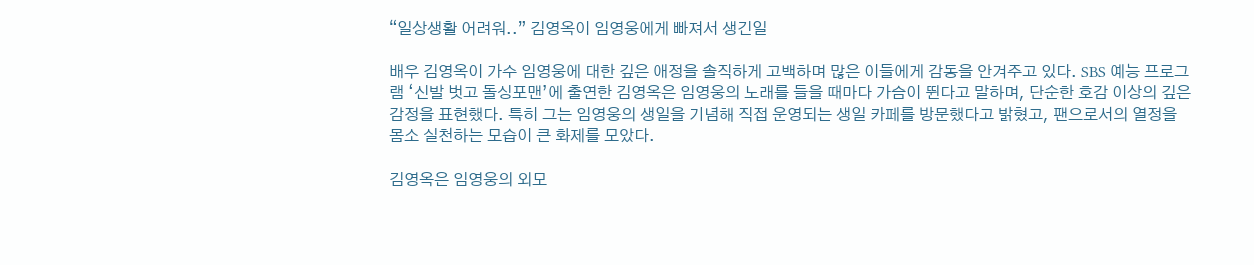“일상생활 어려워..” 김영옥이 임영웅에게 빠져서 생긴일

배우 김영옥이 가수 임영웅에 대한 깊은 애정을 솔직하게 고백하며 많은 이들에게 감동을 안겨주고 있다. SBS 예능 프로그램 ‘신발 벗고 돌싱포맨’에 출연한 김영옥은 임영웅의 노래를 들을 때마다 가슴이 뛴다고 말하며, 단순한 호감 이상의 깊은 감정을 표현했다. 특히 그는 임영웅의 생일을 기념해 직접 운영되는 생일 카페를 방문했다고 밝혔고, 팬으로서의 열정을 몸소 실천하는 모습이 큰 화제를 모았다.

김영옥은 임영웅의 외모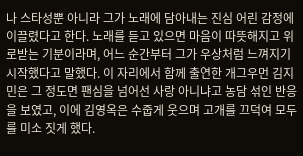나 스타성뿐 아니라 그가 노래에 담아내는 진심 어린 감정에 이끌렸다고 한다. 노래를 듣고 있으면 마음이 따뜻해지고 위로받는 기분이라며, 어느 순간부터 그가 우상처럼 느껴지기 시작했다고 말했다. 이 자리에서 함께 출연한 개그우먼 김지민은 그 정도면 팬심을 넘어선 사랑 아니냐고 농담 섞인 반응을 보였고, 이에 김영옥은 수줍게 웃으며 고개를 끄덕여 모두를 미소 짓게 했다.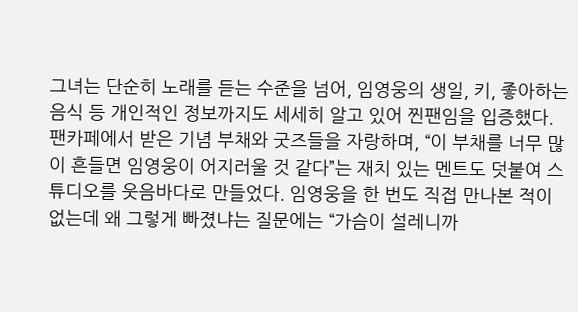그녀는 단순히 노래를 듣는 수준을 넘어, 임영웅의 생일, 키, 좋아하는 음식 등 개인적인 정보까지도 세세히 알고 있어 찐팬임을 입증했다. 팬카페에서 받은 기념 부채와 굿즈들을 자랑하며, “이 부채를 너무 많이 흔들면 임영웅이 어지러울 것 같다”는 재치 있는 멘트도 덧붙여 스튜디오를 웃음바다로 만들었다. 임영웅을 한 번도 직접 만나본 적이 없는데 왜 그렇게 빠졌냐는 질문에는 “가슴이 설레니까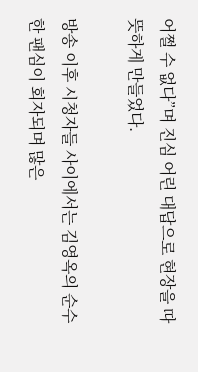어쩔 수 없다”며 진심 어린 대답으로 현장을 따뜻하게 만들었다.

방송 이후 시청자들 사이에서는 김영옥의 순수한 팬심이 회자되며 많은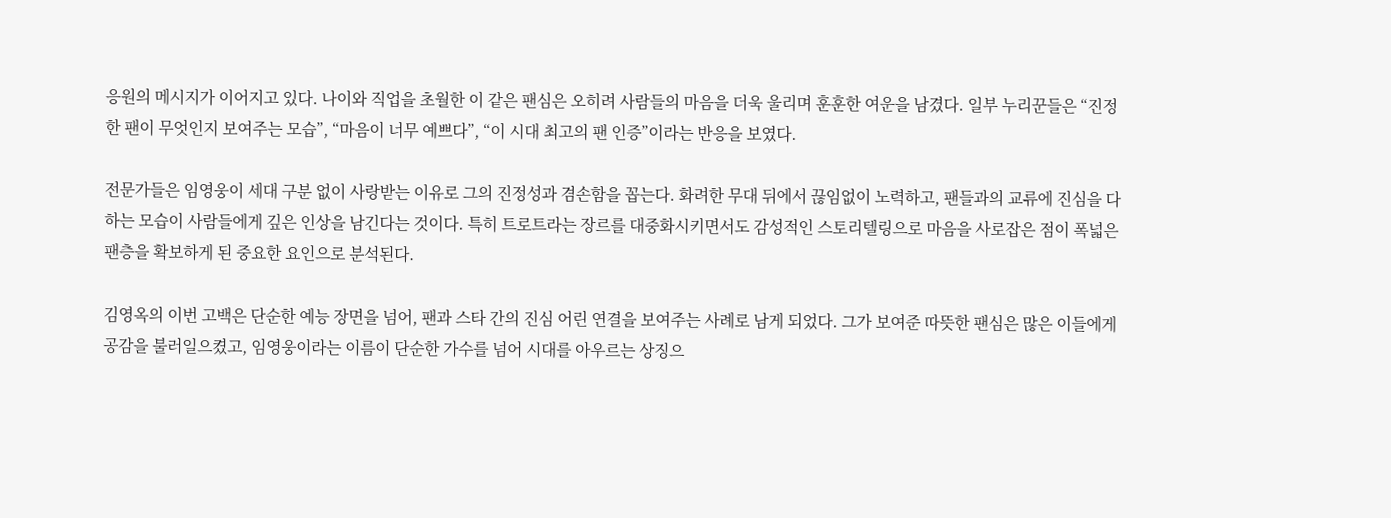응원의 메시지가 이어지고 있다. 나이와 직업을 초월한 이 같은 팬심은 오히려 사람들의 마음을 더욱 울리며 훈훈한 여운을 남겼다. 일부 누리꾼들은 “진정한 팬이 무엇인지 보여주는 모습”, “마음이 너무 예쁘다”, “이 시대 최고의 팬 인증”이라는 반응을 보였다.

전문가들은 임영웅이 세대 구분 없이 사랑받는 이유로 그의 진정성과 겸손함을 꼽는다. 화려한 무대 뒤에서 끊임없이 노력하고, 팬들과의 교류에 진심을 다하는 모습이 사람들에게 깊은 인상을 남긴다는 것이다. 특히 트로트라는 장르를 대중화시키면서도 감성적인 스토리텔링으로 마음을 사로잡은 점이 폭넓은 팬층을 확보하게 된 중요한 요인으로 분석된다.

김영옥의 이번 고백은 단순한 예능 장면을 넘어, 팬과 스타 간의 진심 어린 연결을 보여주는 사례로 남게 되었다. 그가 보여준 따뜻한 팬심은 많은 이들에게 공감을 불러일으켰고, 임영웅이라는 이름이 단순한 가수를 넘어 시대를 아우르는 상징으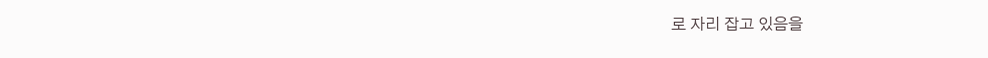로 자리 잡고 있음을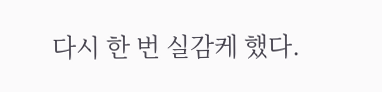다시 한 번 실감케 했다.